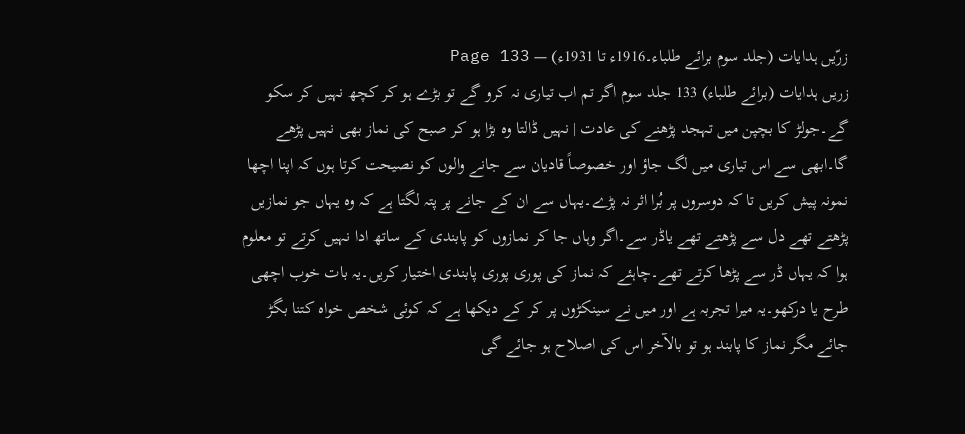زرّیں ہدایات (جلد سوم برائے طلباء۔1916ء تا 1931ء) — Page 133
زریں ہدایات (برائے طلباء) 133 جلد سوم اگر تم اب تیاری نہ کرو گے تو بڑے ہو کر کچھ نہیں کر سکو گے۔جولڑ کا بچپن میں تہجد پڑھنے کی عادت | نہیں ڈالتا وہ بڑا ہو کر صبح کی نماز بھی نہیں پڑھے گا۔ابھی سے اس تیاری میں لگ جاؤ اور خصوصاً قادیان سے جانے والوں کو نصیحت کرتا ہوں کہ اپنا اچھا نمونہ پیش کریں تا کہ دوسروں پر بُرا اثر نہ پڑے۔یہاں سے ان کے جانے پر پتہ لگتا ہے کہ وہ یہاں جو نمازیں پڑھتے تھے دل سے پڑھتے تھے یاڈر سے۔اگر وہاں جا کر نمازوں کو پابندی کے ساتھ ادا نہیں کرتے تو معلوم ہوا کہ یہاں ڈر سے پڑھا کرتے تھے۔چاہئے کہ نماز کی پوری پوری پابندی اختیار کریں۔یہ بات خوب اچھی طرح یا درکھو۔یہ میرا تجربہ ہے اور میں نے سینکڑوں پر کر کے دیکھا ہے کہ کوئی شخص خواہ کتنا بگڑ جائے مگر نماز کا پابند ہو تو بالآخر اس کی اصلاح ہو جائے گی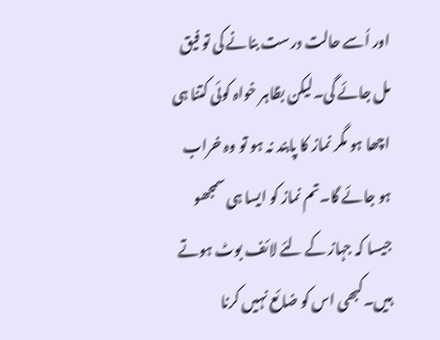اور اُسے حالت درست بنانے کی تو فیق مل جائے گی۔لیکن بظاہر خواہ کوئی کتنا ہی اچھا ہو مگر نماز کا پابند نہ ہو تو وہ خراب ہو جائے گا۔تم نماز کو ایسا ہی سمجھو جیسا کہ جہاز کے لئے لائف بوٹ ہوتے ہیں۔کبھی اس کو ضائع نہیں کرنا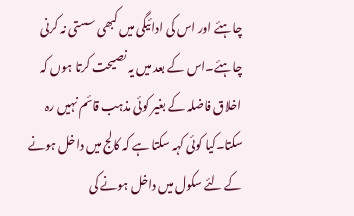چاہئے اور اس کی ادائیگی میں کبھی سستی نہ کرنی چاہئے۔اس کے بعد میں یہ نصیحت کرتا ہوں کہ اخلاق فاضلہ کے بغیر کوئی مذہب قائم نہیں رہ سکتا۔کیا کوئی کہہ سکتا ہے کہ کالج میں داخل ہونے کے لئے سکول میں داخل ہونے کی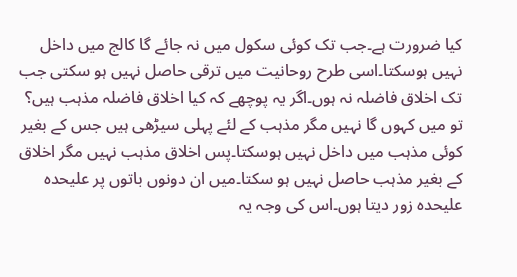کیا ضرورت ہے۔جب تک کوئی سکول میں نہ جائے گا کالج میں داخل نہیں ہوسکتا۔اسی طرح روحانیت میں ترقی حاصل نہیں ہو سکتی جب تک اخلاق فاضلہ نہ ہوں۔اگر یہ پوچھے کہ کیا اخلاق فاضلہ مذہب ہیں؟ تو میں کہوں گا نہیں مگر مذہب کے لئے پہلی سیڑھی ہیں جس کے بغیر کوئی مذہب میں داخل نہیں ہوسکتا۔پس اخلاق مذہب نہیں مگر اخلاق کے بغیر مذہب حاصل نہیں ہو سکتا۔میں ان دونوں باتوں پر علیحدہ علیحدہ زور دیتا ہوں۔اس کی وجہ یہ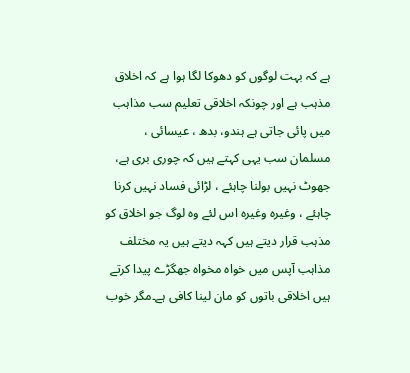ہے کہ بہت لوگوں کو دھوکا لگا ہوا ہے کہ اخلاق مذہب ہے اور چونکہ اخلاقی تعلیم سب مذاہب میں پائی جاتی ہے ہندو، بدھ ، عیسائی ، مسلمان سب یہی کہتے ہیں کہ چوری بری ہے، جھوٹ نہیں بولنا چاہئے ، لڑائی فساد نہیں کرنا چاہئے ، وغیرہ وغیرہ اس لئے وہ لوگ جو اخلاق کو مذہب قرار دیتے ہیں کہہ دیتے ہیں یہ مختلف مذاہب آپس میں خواہ مخواہ جھگڑے پیدا کرتے ہیں اخلاقی باتوں کو مان لینا کافی ہے۔مگر خوب